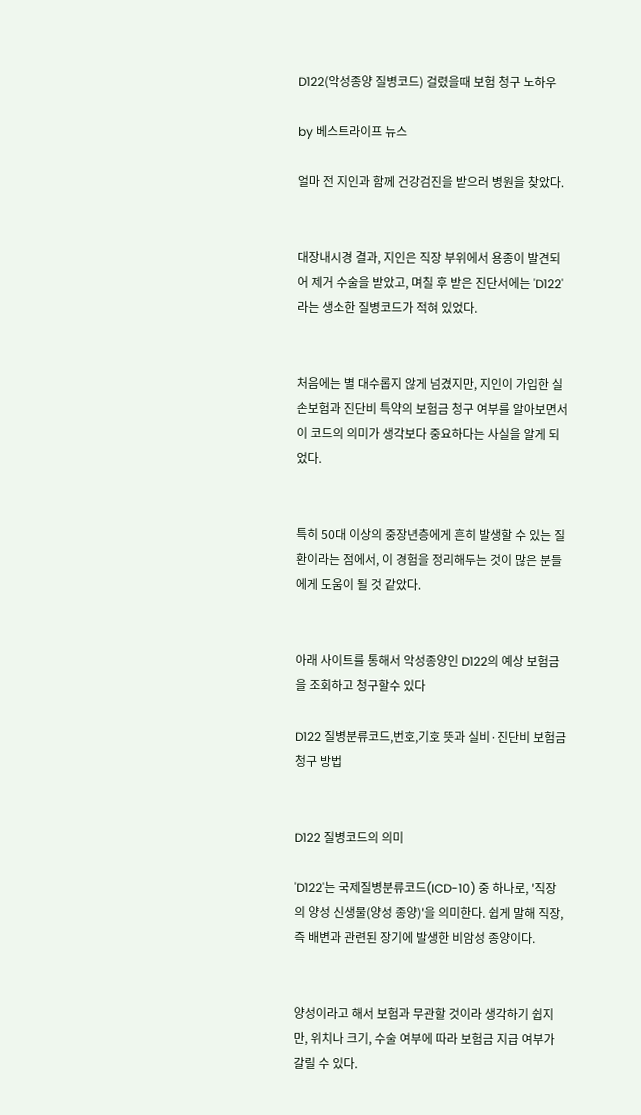D122(악성종양 질병코드) 걸렸을때 보험 청구 노하우

by 베스트라이프 뉴스

얼마 전 지인과 함께 건강검진을 받으러 병원을 찾았다.


대장내시경 결과, 지인은 직장 부위에서 용종이 발견되어 제거 수술을 받았고, 며칠 후 받은 진단서에는 'D122'라는 생소한 질병코드가 적혀 있었다.


처음에는 별 대수롭지 않게 넘겼지만, 지인이 가입한 실손보험과 진단비 특약의 보험금 청구 여부를 알아보면서 이 코드의 의미가 생각보다 중요하다는 사실을 알게 되었다.


특히 50대 이상의 중장년층에게 흔히 발생할 수 있는 질환이라는 점에서, 이 경험을 정리해두는 것이 많은 분들에게 도움이 될 것 같았다.


아래 사이트를 통해서 악성종양인 D122의 예상 보험금을 조회하고 청구할수 있다

D122 질병분류코드,번호,기호 뜻과 실비·진단비 보험금 청구 방법


D122 질병코드의 의미

'D122'는 국제질병분류코드(ICD-10) 중 하나로, '직장의 양성 신생물(양성 종양)'을 의미한다. 쉽게 말해 직장, 즉 배변과 관련된 장기에 발생한 비암성 종양이다.


양성이라고 해서 보험과 무관할 것이라 생각하기 쉽지만, 위치나 크기, 수술 여부에 따라 보험금 지급 여부가 갈릴 수 있다.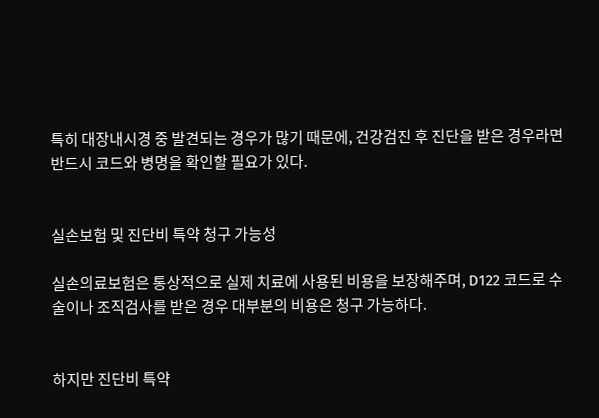특히 대장내시경 중 발견되는 경우가 많기 때문에, 건강검진 후 진단을 받은 경우라면 반드시 코드와 병명을 확인할 필요가 있다.


실손보험 및 진단비 특약 청구 가능성

실손의료보험은 통상적으로 실제 치료에 사용된 비용을 보장해주며, D122 코드로 수술이나 조직검사를 받은 경우 대부분의 비용은 청구 가능하다.


하지만 진단비 특약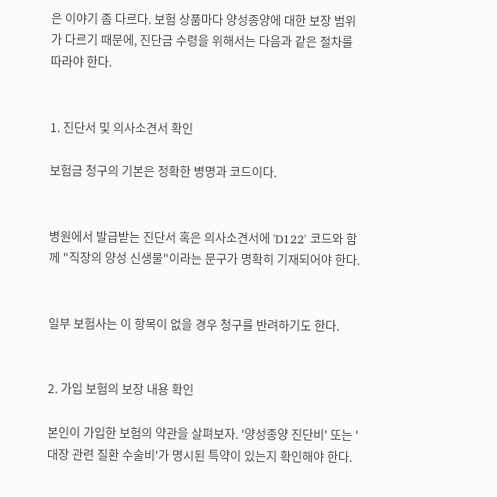은 이야기 좀 다르다. 보험 상품마다 양성종양에 대한 보장 범위가 다르기 때문에, 진단금 수령을 위해서는 다음과 같은 절차를 따라야 한다.


1. 진단서 및 의사소견서 확인

보험금 청구의 기본은 정확한 병명과 코드이다.


병원에서 발급받는 진단서 혹은 의사소견서에 'D122' 코드와 함께 "직장의 양성 신생물"이라는 문구가 명확히 기재되어야 한다.


일부 보험사는 이 항목이 없을 경우 청구를 반려하기도 한다.


2. 가입 보험의 보장 내용 확인

본인이 가입한 보험의 약관을 살펴보자. '양성종양 진단비' 또는 '대장 관련 질환 수술비'가 명시된 특약이 있는지 확인해야 한다.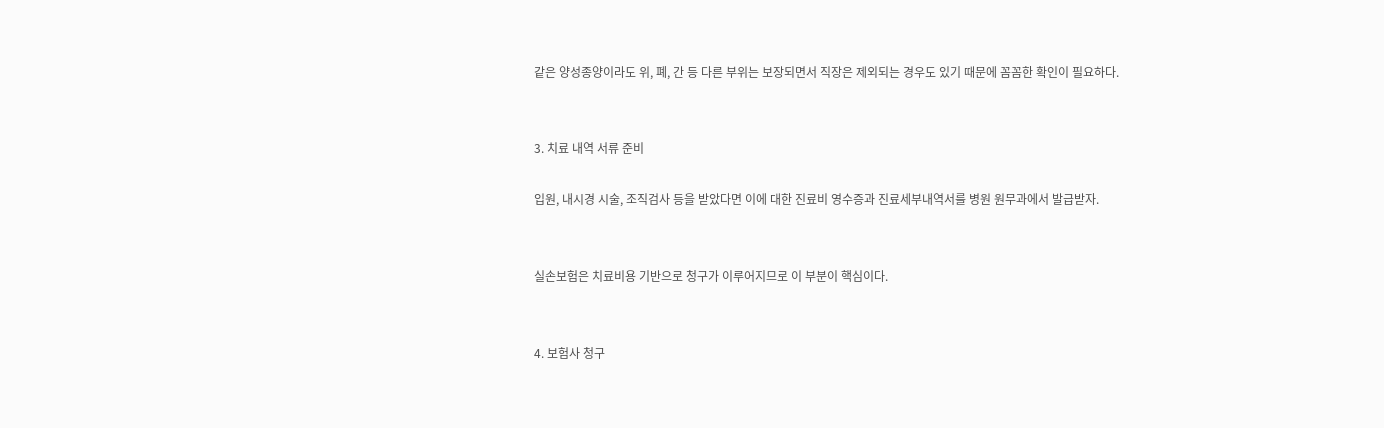같은 양성종양이라도 위, 폐, 간 등 다른 부위는 보장되면서 직장은 제외되는 경우도 있기 때문에 꼼꼼한 확인이 필요하다.


3. 치료 내역 서류 준비

입원, 내시경 시술, 조직검사 등을 받았다면 이에 대한 진료비 영수증과 진료세부내역서를 병원 원무과에서 발급받자.


실손보험은 치료비용 기반으로 청구가 이루어지므로 이 부분이 핵심이다.


4. 보험사 청구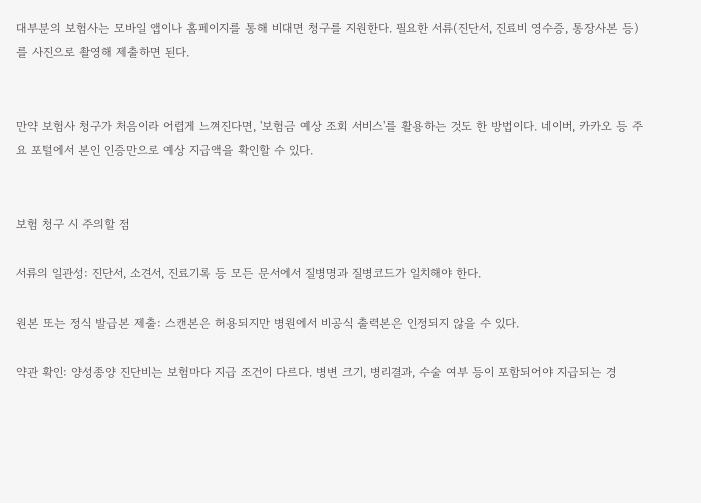대부분의 보험사는 모바일 앱이나 홈페이지를 통해 비대면 청구를 지원한다. 필요한 서류(진단서, 진료비 영수증, 통장사본 등)를 사진으로 촬영해 제출하면 된다.


만약 보험사 청구가 처음이라 어렵게 느껴진다면, '보험금 예상 조회 서비스'를 활용하는 것도 한 방법이다. 네이버, 카카오 등 주요 포털에서 본인 인증만으로 예상 지급액을 확인할 수 있다.


보험 청구 시 주의할 점

서류의 일관성: 진단서, 소견서, 진료기록 등 모든 문서에서 질병명과 질병코드가 일치해야 한다.

원본 또는 정식 발급본 제출: 스캔본은 허용되지만 병원에서 비공식 출력본은 인정되지 않을 수 있다.

약관 확인: 양성종양 진단비는 보험마다 지급 조건이 다르다. 병변 크기, 병리결과, 수술 여부 등이 포함되어야 지급되는 경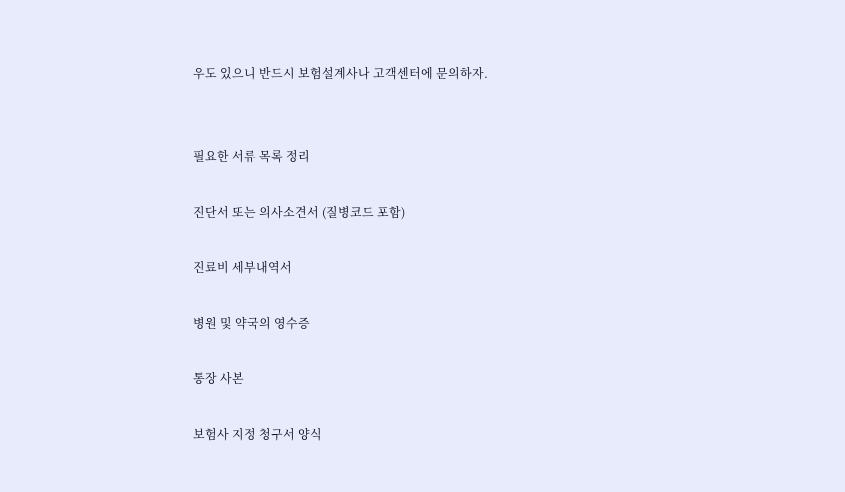우도 있으니 반드시 보험설계사나 고객센터에 문의하자.


필요한 서류 목록 정리

진단서 또는 의사소견서 (질병코드 포함)

진료비 세부내역서

병원 및 약국의 영수증

통장 사본

보험사 지정 청구서 양식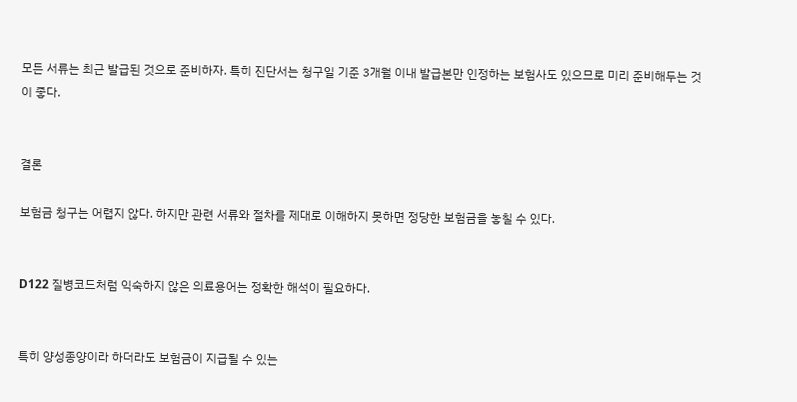모든 서류는 최근 발급된 것으로 준비하자. 특히 진단서는 청구일 기준 3개월 이내 발급본만 인정하는 보험사도 있으므로 미리 준비해두는 것이 좋다.


결론

보험금 청구는 어렵지 않다. 하지만 관련 서류와 절차를 제대로 이해하지 못하면 정당한 보험금을 놓칠 수 있다.


D122 질병코드처럼 익숙하지 않은 의료용어는 정확한 해석이 필요하다.


특히 양성종양이라 하더라도 보험금이 지급될 수 있는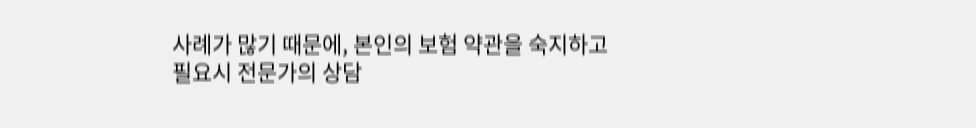사례가 많기 때문에, 본인의 보험 약관을 숙지하고 필요시 전문가의 상담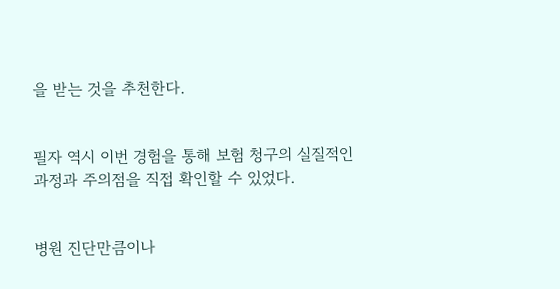을 받는 것을 추천한다.


필자 역시 이번 경험을 통해 보험 청구의 실질적인 과정과 주의점을 직접 확인할 수 있었다.


병원 진단만큼이나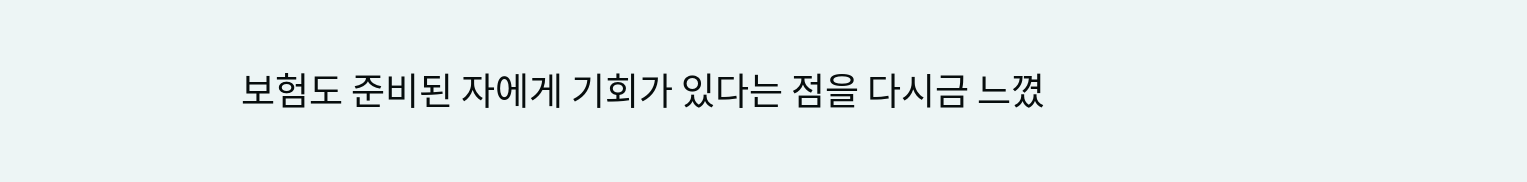보험도 준비된 자에게 기회가 있다는 점을 다시금 느꼈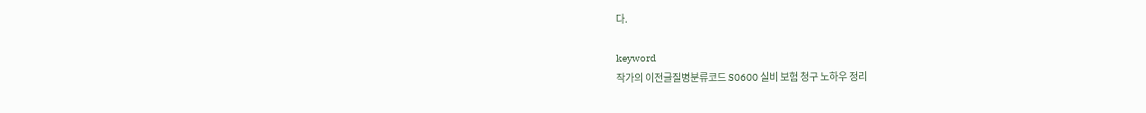다.

keyword
작가의 이전글질병분류코드 S0600 실비 보험 청구 노하우 정리